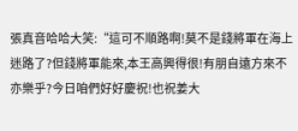張真音哈哈大笑:“這可不順路啊!莫不是錢將軍在海上迷路了?但錢將軍能來,本王高興得很!有朋自遠方來不亦樂乎?今日咱們好好慶祝!也祝姜大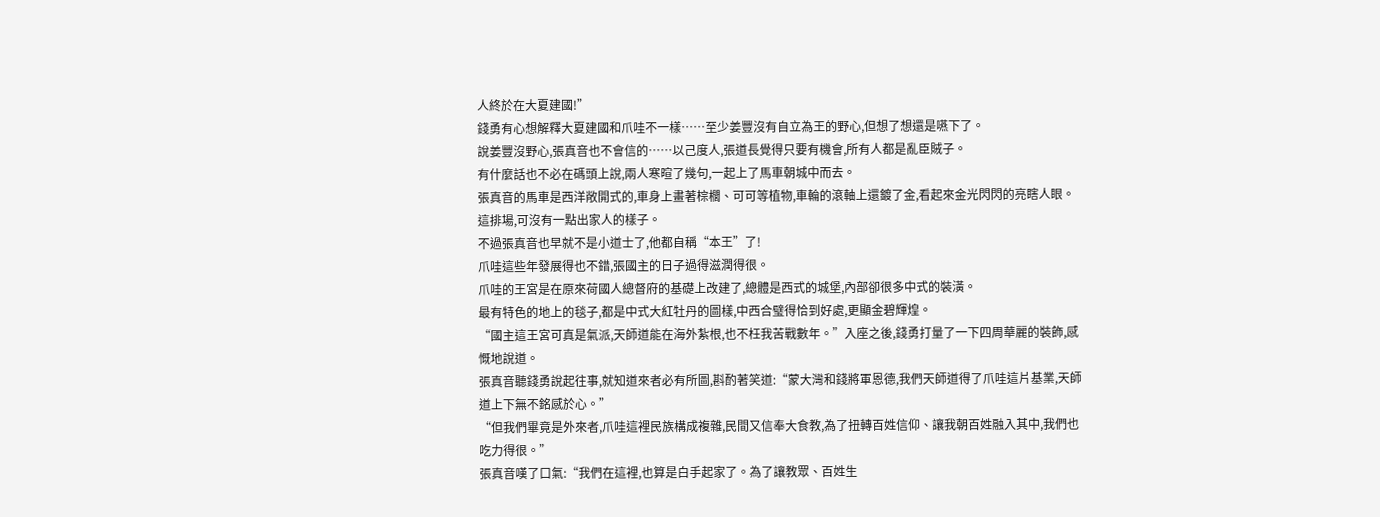人終於在大夏建國!”
錢勇有心想解釋大夏建國和爪哇不一樣……至少姜豐沒有自立為王的野心,但想了想還是嚥下了。
說姜豐沒野心,張真音也不會信的……以己度人,張道長覺得只要有機會,所有人都是亂臣賊子。
有什麼話也不必在碼頭上說,兩人寒暄了幾句,一起上了馬車朝城中而去。
張真音的馬車是西洋敞開式的,車身上畫著棕櫚、可可等植物,車輪的滾軸上還鍍了金,看起來金光閃閃的亮瞎人眼。
這排場,可沒有一點出家人的樣子。
不過張真音也早就不是小道士了,他都自稱“本王”了!
爪哇這些年發展得也不錯,張國主的日子過得滋潤得很。
爪哇的王宮是在原來荷國人總督府的基礎上改建了,總體是西式的城堡,內部卻很多中式的裝潢。
最有特色的地上的毯子,都是中式大紅牡丹的圖樣,中西合璧得恰到好處,更顯金碧輝煌。
“國主這王宮可真是氣派,天師道能在海外紮根,也不枉我苦戰數年。”入座之後,錢勇打量了一下四周華麗的裝飾,感慨地說道。
張真音聽錢勇說起往事,就知道來者必有所圖,斟酌著笑道:“蒙大灣和錢將軍恩德,我們天師道得了爪哇這片基業,天師道上下無不銘感於心。”
“但我們畢竟是外來者,爪哇這裡民族構成複雜,民間又信奉大食教,為了扭轉百姓信仰、讓我朝百姓融入其中,我們也吃力得很。”
張真音嘆了口氣:“我們在這裡,也算是白手起家了。為了讓教眾、百姓生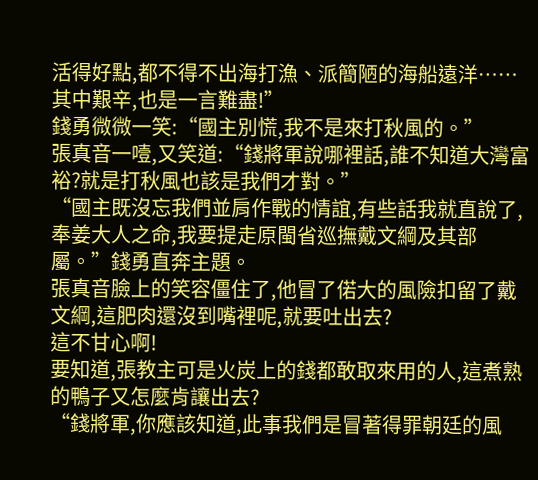活得好點,都不得不出海打漁、派簡陋的海船遠洋……其中艱辛,也是一言難盡!”
錢勇微微一笑:“國主別慌,我不是來打秋風的。”
張真音一噎,又笑道:“錢將軍說哪裡話,誰不知道大灣富裕?就是打秋風也該是我們才對。”
“國主既沒忘我們並肩作戰的情誼,有些話我就直說了,奉姜大人之命,我要提走原閩省巡撫戴文綱及其部屬。”錢勇直奔主題。
張真音臉上的笑容僵住了,他冒了偌大的風險扣留了戴文綱,這肥肉還沒到嘴裡呢,就要吐出去?
這不甘心啊!
要知道,張教主可是火炭上的錢都敢取來用的人,這煮熟的鴨子又怎麼肯讓出去?
“錢將軍,你應該知道,此事我們是冒著得罪朝廷的風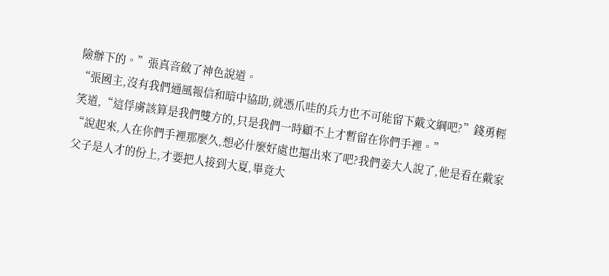險辦下的。”張真音斂了神色說道。
“張國主,沒有我們通風報信和暗中協助,就憑爪哇的兵力也不可能留下戴文綱吧?”錢勇輕笑道,“這俘虜該算是我們雙方的,只是我們一時顧不上才暫留在你們手裡。”
“說起來,人在你們手裡那麼久,想必什麼好處也摳出來了吧?我們姜大人說了,他是看在戴家父子是人才的份上,才要把人接到大夏,畢竟大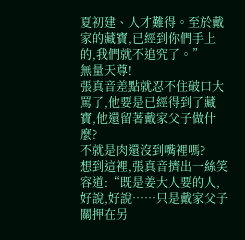夏初建、人才難得。至於戴家的藏寶,已經到你們手上的,我們就不追究了。”
無量天尊!
張真音差點就忍不住破口大罵了,他要是已經得到了藏寶,他還留著戴家父子做什麼?
不就是肉還沒到嘴裡嗎?
想到這裡,張真音擠出一絲笑容道:“既是姜大人要的人,好說,好說……只是戴家父子關押在另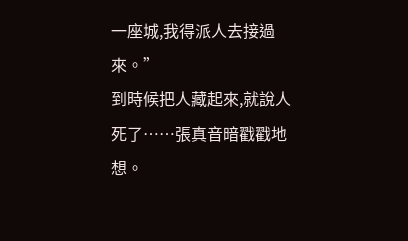一座城,我得派人去接過來。”
到時候把人藏起來,就說人死了……張真音暗戳戳地想。